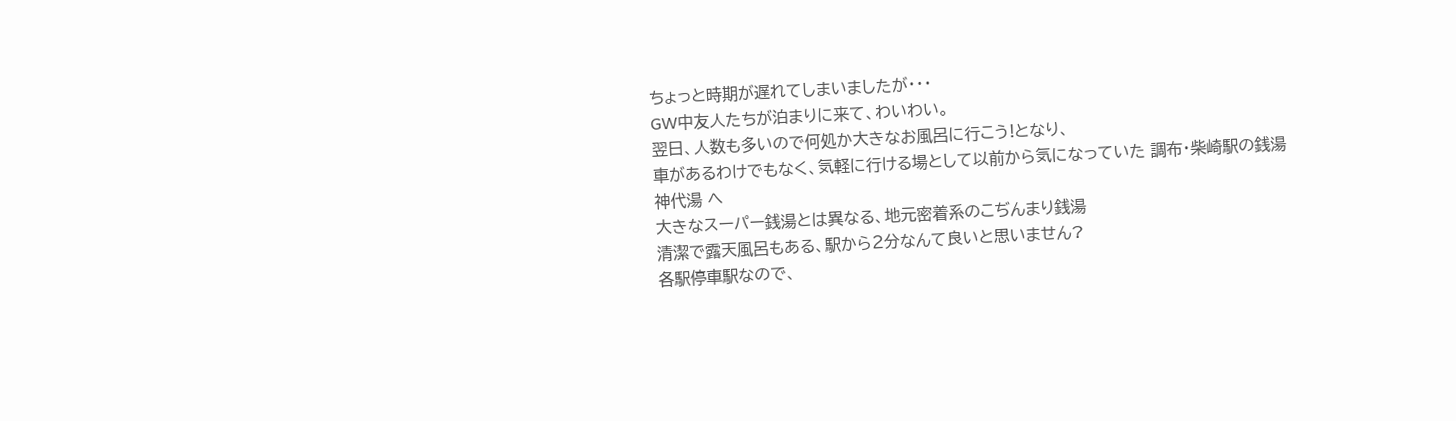ちょっと時期が遅れてしまいましたが・・・
GW中友人たちが泊まりに来て、わいわい。
翌日、人数も多いので何処か大きなお風呂に行こう!となり、
車があるわけでもなく、気軽に行ける場として以前から気になっていた 調布・柴崎駅の銭湯
神代湯 へ
大きなスーパー銭湯とは異なる、地元密着系のこぢんまり銭湯
清潔で露天風呂もある、駅から2分なんて良いと思いません?
各駅停車駅なので、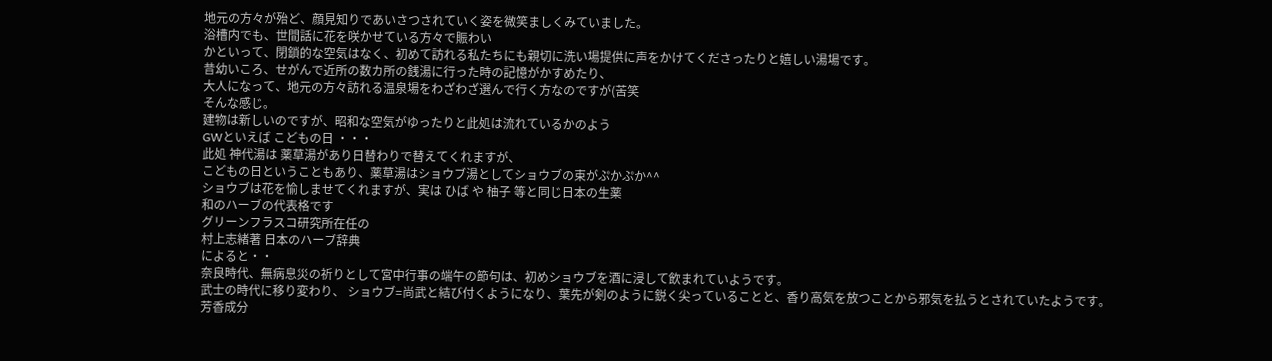地元の方々が殆ど、顔見知りであいさつされていく姿を微笑ましくみていました。
浴槽内でも、世間話に花を咲かせている方々で賑わい
かといって、閉鎖的な空気はなく、初めて訪れる私たちにも親切に洗い場提供に声をかけてくださったりと嬉しい湯場です。
昔幼いころ、せがんで近所の数カ所の銭湯に行った時の記憶がかすめたり、
大人になって、地元の方々訪れる温泉場をわざわざ選んで行く方なのですが(苦笑
そんな感じ。
建物は新しいのですが、昭和な空気がゆったりと此処は流れているかのよう
GWといえば こどもの日 ・・・
此処 神代湯は 薬草湯があり日替わりで替えてくれますが、
こどもの日ということもあり、薬草湯はショウブ湯としてショウブの束がぷかぷか^^
ショウブは花を愉しませてくれますが、実は ひば や 柚子 等と同じ日本の生薬
和のハーブの代表格です
グリーンフラスコ研究所在任の
村上志緒著 日本のハーブ辞典
によると・・
奈良時代、無病息災の祈りとして宮中行事の端午の節句は、初めショウブを酒に浸して飲まれていようです。
武士の時代に移り変わり、 ショウブ=尚武と結び付くようになり、葉先が剣のように鋭く尖っていることと、香り高気を放つことから邪気を払うとされていたようです。
芳香成分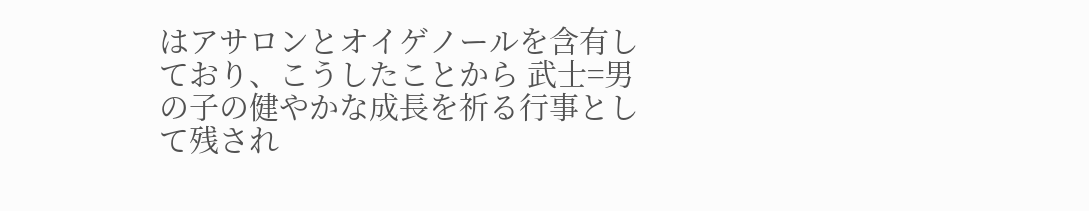はアサロンとオイゲノールを含有しており、こうしたことから 武士=男の子の健やかな成長を祈る行事として残され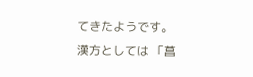てきたようです。
漢方としては 「菖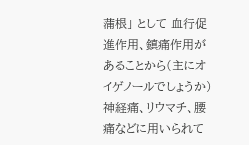蒲根」 として 血行促進作用、鎮痛作用があることから(主にオイゲノールでしょうか)
神経痛、リウマチ、腰痛などに用いられて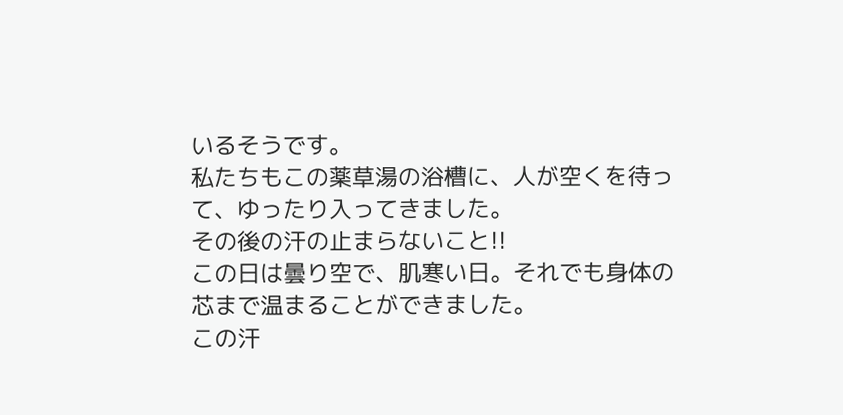いるそうです。
私たちもこの薬草湯の浴槽に、人が空くを待って、ゆったり入ってきました。
その後の汗の止まらないこと!!
この日は曇り空で、肌寒い日。それでも身体の芯まで温まることができました。
この汗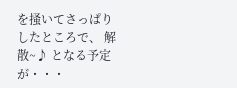を掻いてさっぱりしたところで、 解散~♪ となる予定が・・・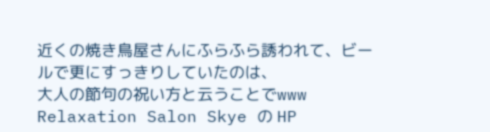近くの焼き鳥屋さんにふらふら誘われて、ビールで更にすっきりしていたのは、
大人の節句の祝い方と云うことでwww
Relaxation Salon Skye の HP